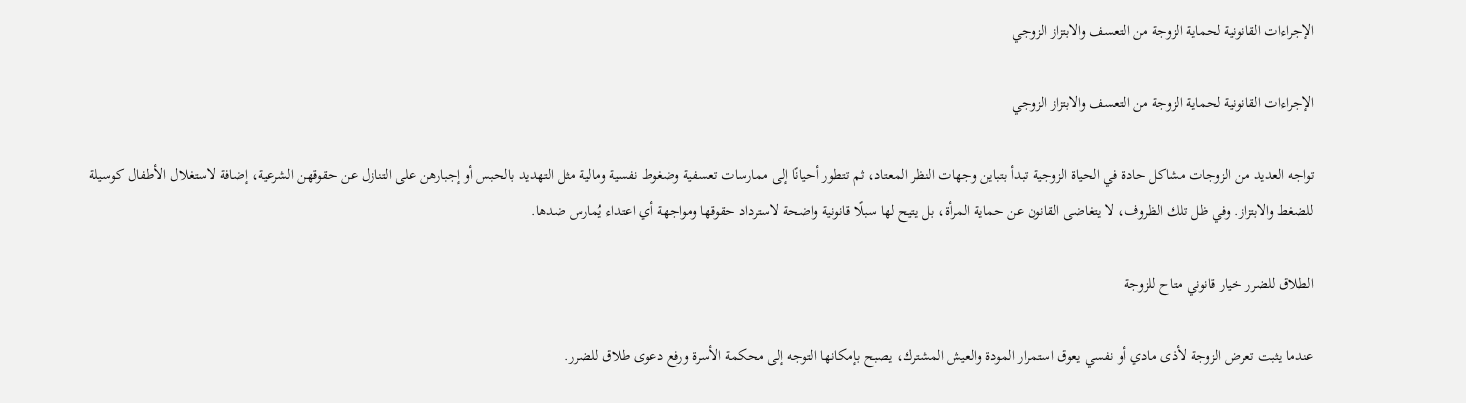الإجراءات القانونية لحماية الزوجة من التعسف والابتزاز الزوجي

الإجراءات القانونية لحماية الزوجة من التعسف والابتزاز الزوجي

تواجه العديد من الزوجات مشاكل حادة في الحياة الزوجية تبدأ بتباين وجهات النظر المعتاد، ثم تتطور أحيانًا إلى ممارسات تعسفية وضغوط نفسية ومالية مثل التهديد بالحبس أو إجبارهن على التنازل عن حقوقهن الشرعية، إضافة لاستغلال الأطفال كوسيلة للضغط والابتزاز. وفي ظل تلك الظروف، لا يتغاضى القانون عن حماية المرأة، بل يتيح لها سبلًا قانونية واضحة لاسترداد حقوقها ومواجهة أي اعتداء يُمارس ضدها.

الطلاق للضرر خيار قانوني متاح للزوجة

عندما يثبت تعرض الزوجة لأذى مادي أو نفسي يعوق استمرار المودة والعيش المشترك، يصبح بإمكانها التوجه إلى محكمة الأسرة ورفع دعوى طلاق للضرر.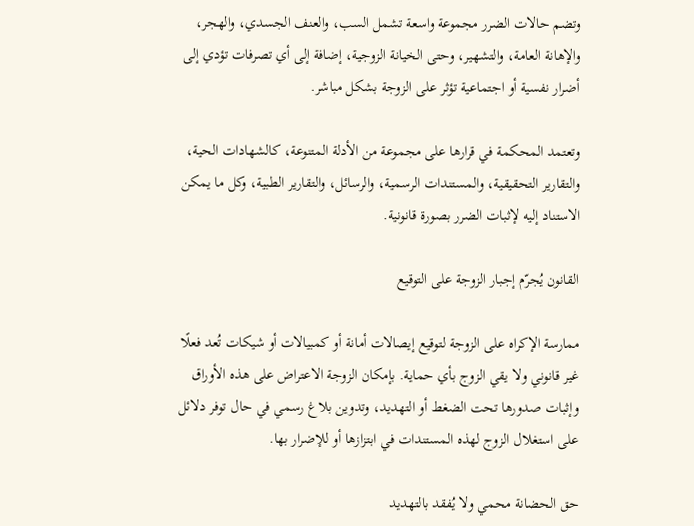وتضم حالات الضرر مجموعة واسعة تشمل السب، والعنف الجسدي، والهجر، والإهانة العامة، والتشهير، وحتى الخيانة الزوجية، إضافة إلى أي تصرفات تؤدي إلى أضرار نفسية أو اجتماعية تؤثر على الزوجة بشكل مباشر.

وتعتمد المحكمة في قرارها على مجموعة من الأدلة المتنوعة، كالشهادات الحية، والتقارير التحقيقية، والمستندات الرسمية، والرسائل، والتقارير الطبية، وكل ما يمكن الاستناد إليه لإثبات الضرر بصورة قانونية.

القانون يُجرّم إجبار الزوجة على التوقيع

ممارسة الإكراه على الزوجة لتوقيع إيصالات أمانة أو كمبيالات أو شيكات تُعد فعلًا غير قانوني ولا يقي الزوج بأي حماية. بإمكان الزوجة الاعتراض على هذه الأوراق وإثبات صدورها تحت الضغط أو التهديد، وتدوين بلاغ رسمي في حال توفر دلائل على استغلال الزوج لهذه المستندات في ابتزازها أو للإضرار بها.

حق الحضانة محمي ولا يُفقد بالتهديد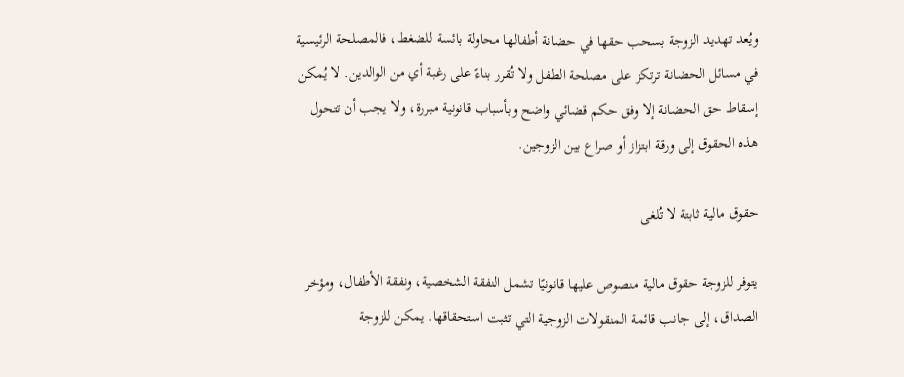ويُعد تهديد الزوجة بسحب حقها في حضانة أطفالها محاولة بائسة للضغط، فالمصلحة الرئيسية في مسائل الحضانة ترتكز على مصلحة الطفل ولا تُقرر بناءً على رغبة أي من الوالدين. لا يُمكن إسقاط حق الحضانة إلا وفق حكم قضائي واضح وبأسباب قانونية مبررة، ولا يجب أن تتحول هذه الحقوق إلى ورقة ابتزاز أو صراع بين الزوجين.

حقوق مالية ثابتة لا تُلغى

يتوفر للزوجة حقوق مالية منصوص عليها قانونيًا تشمل النفقة الشخصية، ونفقة الأطفال، ومؤخر الصداق، إلى جانب قائمة المنقولات الزوجية التي تثبت استحقاقها. يمكن للزوجة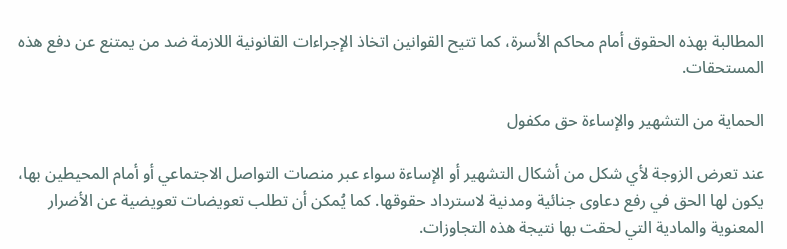المطالبة بهذه الحقوق أمام محاكم الأسرة، كما تتيح القوانين اتخاذ الإجراءات القانونية اللازمة ضد من يمتنع عن دفع هذه المستحقات.

الحماية من التشهير والإساءة حق مكفول

عند تعرض الزوجة لأي شكل من أشكال التشهير أو الإساءة سواء عبر منصات التواصل الاجتماعي أو أمام المحيطين بها، يكون لها الحق في رفع دعاوى جنائية ومدنية لاسترداد حقوقها. كما يُمكن أن تطلب تعويضات تعويضية عن الأضرار المعنوية والمادية التي لحقت بها نتيجة هذه التجاوزات.